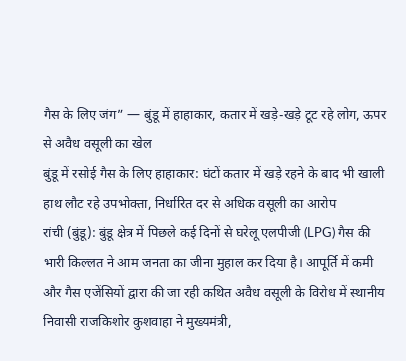गैस के लिए जंग” — बुंडू में हाहाकार, कतार में खड़े-खड़े टूट रहे लोग, ऊपर से अवैध वसूली का खेल
बुंडू में रसोई गैस के लिए हाहाकार: घंटों कतार में खड़े रहने के बाद भी खाली हाथ लौट रहे उपभोक्ता, निर्धारित दर से अधिक वसूली का आरोप
रांची (बुंडू): बुंडू क्षेत्र में पिछले कई दिनों से घरेलू एलपीजी (LPG) गैस की भारी किल्लत ने आम जनता का जीना मुहाल कर दिया है। आपूर्ति में कमी और गैस एजेंसियों द्वारा की जा रही कथित अवैध वसूली के विरोध में स्थानीय निवासी राजकिशोर कुशवाहा ने मुख्यमंत्री,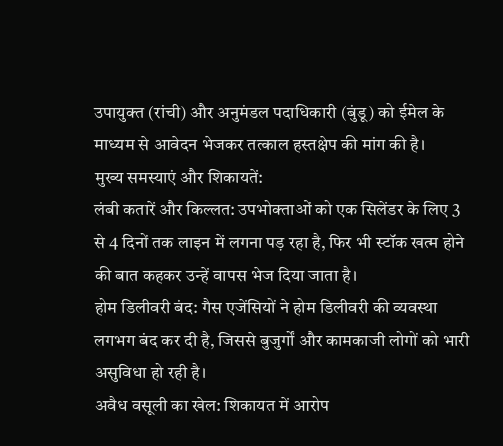उपायुक्त (रांची) और अनुमंडल पदाधिकारी (बुंडू) को ईमेल के माध्यम से आवेदन भेजकर तत्काल हस्तक्षेप की मांग की है।
मुख्य समस्याएं और शिकायतें:
लंबी कतारें और किल्लत: उपभोक्ताओं को एक सिलेंडर के लिए 3 से 4 दिनों तक लाइन में लगना पड़ रहा है, फिर भी स्टॉक खत्म होने की बात कहकर उन्हें वापस भेज दिया जाता है।
होम डिलीवरी बंद: गैस एजेंसियों ने होम डिलीवरी की व्यवस्था लगभग बंद कर दी है, जिससे बुजुर्गों और कामकाजी लोगों को भारी असुविधा हो रही है।
अवैध वसूली का खेल: शिकायत में आरोप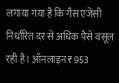लगाया गया है कि गैस एजेंसी निर्धारित दर से अधिक पैसे वसूल रही है। ऑनलाइन ₹953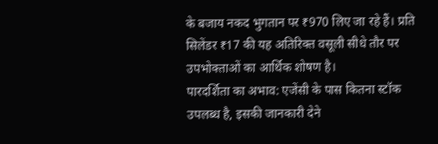के बजाय नकद भुगतान पर ₹970 लिए जा रहे हैं। प्रति सिलेंडर ₹17 की यह अतिरिक्त वसूली सीधे तौर पर उपभोक्ताओं का आर्थिक शोषण है।
पारदर्शिता का अभाव: एजेंसी के पास कितना स्टॉक उपलब्ध है, इसकी जानकारी देने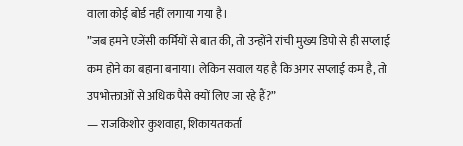वाला कोई बोर्ड नहीं लगाया गया है।
”जब हमने एजेंसी कर्मियों से बात की, तो उन्होंने रांची मुख्य डिपो से ही सप्लाई कम होने का बहाना बनाया। लेकिन सवाल यह है कि अगर सप्लाई कम है, तो उपभोक्ताओं से अधिक पैसे क्यों लिए जा रहे हैं?”
— राजकिशोर कुशवाहा, शिकायतकर्ता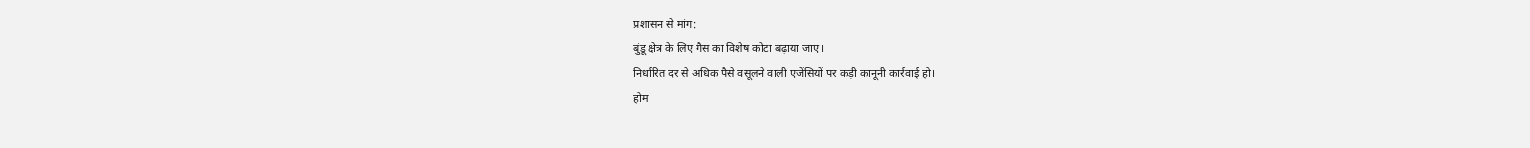प्रशासन से मांग:
बुंडू क्षेत्र के लिए गैस का विशेष कोटा बढ़ाया जाए।
निर्धारित दर से अधिक पैसे वसूलने वाली एजेंसियों पर कड़ी कानूनी कार्रवाई हो।
होम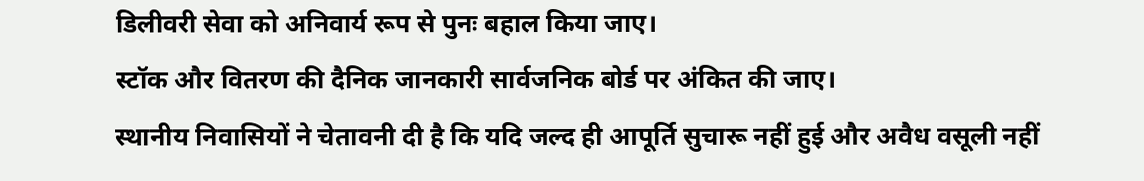डिलीवरी सेवा को अनिवार्य रूप से पुनः बहाल किया जाए।
स्टॉक और वितरण की दैनिक जानकारी सार्वजनिक बोर्ड पर अंकित की जाए।
स्थानीय निवासियों ने चेतावनी दी है कि यदि जल्द ही आपूर्ति सुचारू नहीं हुई और अवैध वसूली नहीं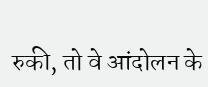रुकी, तो वे आंदोलन के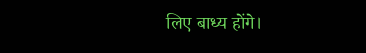लिए बाध्य होंगे।